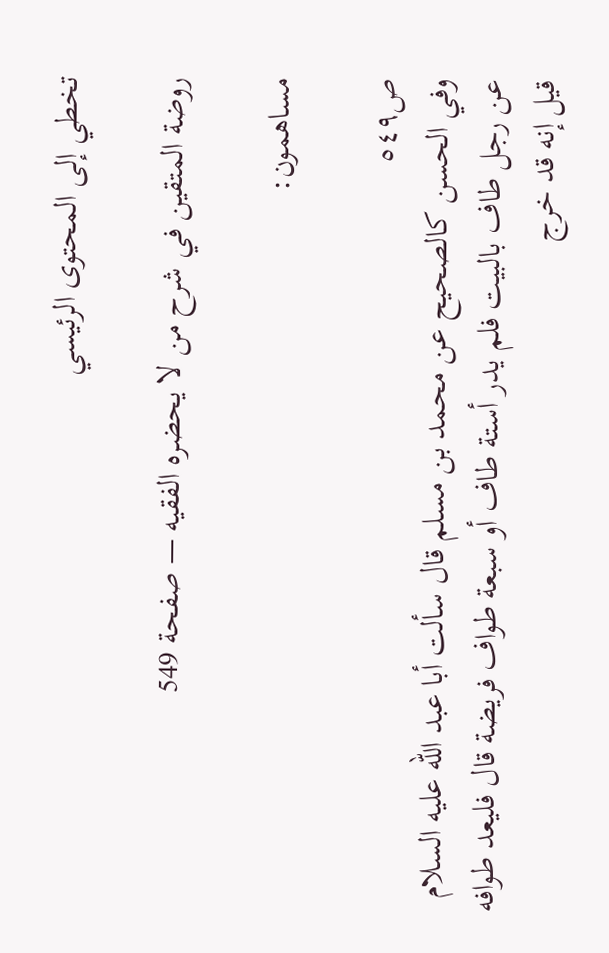تخطي إلى المحتوى الرئيسي

روضة المتقين في شرح من لا يحضره الفقيه — صفحة 549

مساهمون:

ص٥٤٩
وفي الحسن كالصحيح عن محمد بن مسلم قال سألت أبا عبد الله عليه السلام عن رجل طاف بالبيت فلم يدر أستة طاف أو سبعة طواف فريضة قال فليعد طوافه قيل إنه قد خرج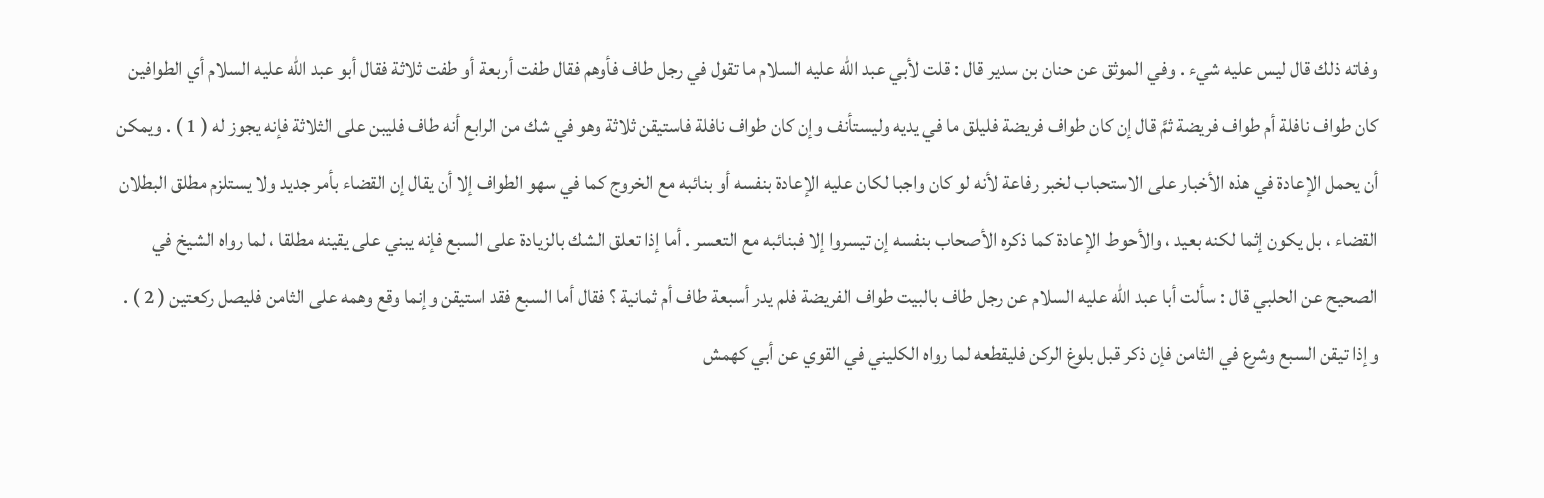وفاته ذلك قال ليس عليه شيء . وفي الموثق عن حنان بن سدير قال : قلت لأبي عبد الله عليه السلام ما تقول في رجل طاف فأوهم فقال طفت أربعة أو طفت ثلاثة فقال أبو عبد الله عليه السلام أي الطوافين كان طواف نافلة أم طواف فريضة ثمَّ قال إن كان طواف فريضة فليلق ما في يديه وليستأنف وإن كان طواف نافلة فاستيقن ثلاثة وهو في شك من الرابع أنه طاف فليبن على الثلاثة فإنه يجوز له ( 1 ) . ويمكن أن يحمل الإعادة في هذه الأخبار على الاستحباب لخبر رفاعة لأنه لو كان واجبا لكان عليه الإعادة بنفسه أو بنائبه مع الخروج كما في سهو الطواف إلا أن يقال إن القضاء بأمر جديد ولا يستلزم مطلق البطلان القضاء ، بل يكون إثما لكنه بعيد ، والأحوط الإعادة كما ذكره الأصحاب بنفسه إن تيسروا إلا فبنائبه مع التعسر . أما إذا تعلق الشك بالزيادة على السبع فإنه يبني على يقينه مطلقا ، لما رواه الشيخ في الصحيح عن الحلبي قال : سألت أبا عبد الله عليه السلام عن رجل طاف بالبيت طواف الفريضة فلم يدر أسبعة طاف أم ثمانية ؟ فقال أما السبع فقد استيقن وإنما وقع وهمه على الثامن فليصل ركعتين ( 2 ) . وإذا تيقن السبع وشرع في الثامن فإن ذكر قبل بلوغ الركن فليقطعه لما رواه الكليني في القوي عن أبي كهمش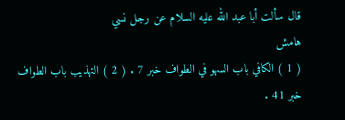قال سألت أبا عبد الله عليه السلام عن رجل نسي
هامش
( 1 ) الكافي باب السهو في الطواف خبر 7 . ( 2 ) التهذيب باب الطواف خبر 41 .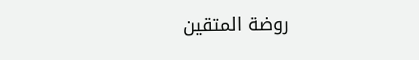روضة المتقين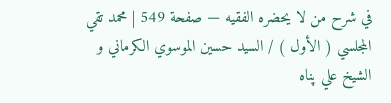في شرح من لا يحضره الفقيه — صفحة 549 | محمد تقي المجلسي ( الأول ) / السيد حسين الموسوي الكرماني و الشيخ علي پناه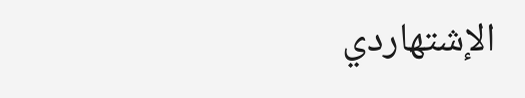الإشتهاردي